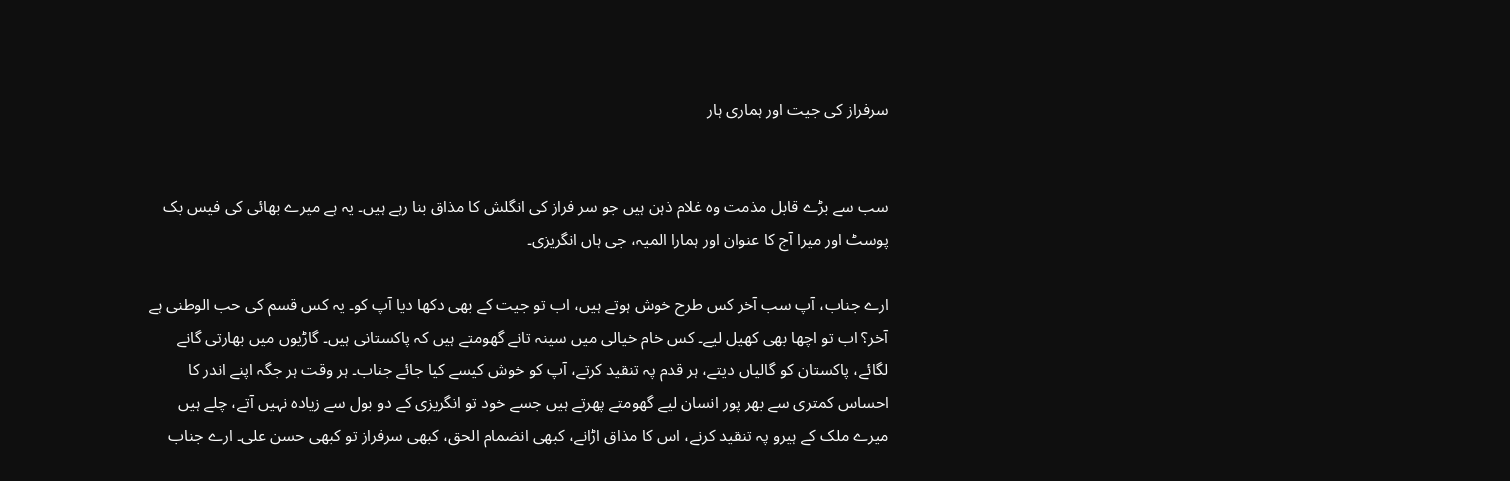سرفراز کی جیت اور ہماری ہار


سب سے بڑے قابل مذمت وہ غلام ذہن ہیں جو سر فراز کی انگلش کا مذاق بنا رہے ہیں۔ یہ ہے میرے بھائی کی فیس بک پوسٹ اور میرا آج کا عنوان اور ہمارا المیہ، جی ہاں انگریزی۔

ارے جناب، آپ سب آخر کس طرح خوش ہوتے ہیں، اب تو جیت کے بھی دکھا دیا آپ کو۔ یہ کس قسم کی حب الوطنی ہے آخر؟ اب تو اچھا بھی کھیل لیے۔ کس خام خیالی میں سینہ تانے گھومتے ہیں کہ پاکستانی ہیں۔ گاڑیوں میں بھارتی گانے لگائے، پاکستان کو گالیاں دیتے، ہر قدم پہ تنقید کرتے، آپ کو خوش کیسے کیا جائے جناب۔ ہر وقت ہر جگہ اپنے اندر کا احساس کمتری سے بھر پور انسان لیے گھومتے پھرتے ہیں جسے خود تو انگریزی کے دو بول سے زیادہ نہیں آتے، چلے ہیں میرے ملک کے ہیرو پہ تنقید کرنے، اس کا مذاق اڑانے، کبھی انضمام الحق، کبھی سرفراز تو کبھی حسن علی۔ ارے جناب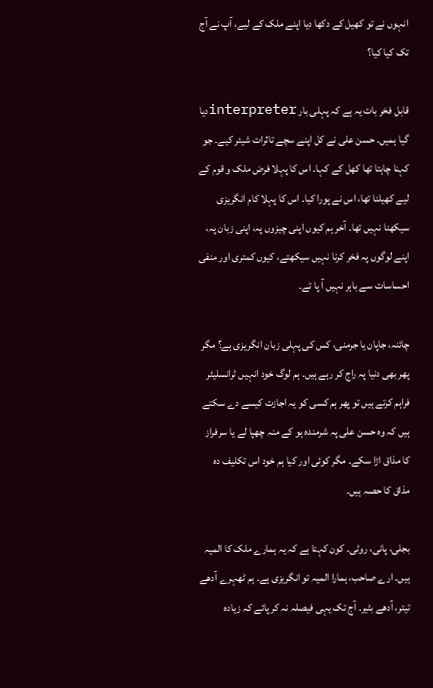انہوں نے تو کھیل کے دکھا دیا اپنے ملک کے لیے، آپ نے آج تک کیا کیا؟

قابل فخر بات یہ ہے کہ پہلی بار interpreterدیا گیا ہمیں۔ حسن علی نے کل اپنے سچے تاثرات شیئر کیے۔ جو کہنا چاہتا تھا کھل کے کہا۔ اس کا پہلا فرض ملک و قوم کے لیے کھیلنا تھا، اس نے پورا کیا۔ اس کا پہلا کام انگریزی سیکھنا نہیں تھا۔ آخر ہم کیوں اپنی چیزوں پہ، اپنی زبان پہ، اپنے لوگوں پہ فخر کرنا نہیں سیکھتے، کیوں کمتری اور منفی احساسات سے باہر نہیں آ پا تے۔

چائنہ، جاپان یا جرمنی، کس کی پہلی زبان انگریزی ہے؟ مگر پھر بھی دنیا پہ راج کر رہے ہیں۔ ہم لوگ خود انہیں ٹرانسلیٹر فراہم کرتے ہیں تو پھر ہم کسی کو یہ اجازت کیسے دے سکتے ہیں کہ وہ حسن علی پہ شرمندہ ہو کے منہ چھپا لے یا سرفراز کا مذاق اڑا سکے۔ مگر کوئی اور کیا ہم خود اس تکلیف دہ مذاق کا حصہ ہیں۔

بجلی، پانی، روٹی۔ کون کہتا ہے کہ یہ ہمارے ملک کا المیہ ہیں۔ ارے صاحب، ہمارا المیہ تو انگریزی ہے۔ ہم ٹھہرے آدھے تیتر، آدھے بٹیر۔ آج تک یہی فیصلہ نہ کر پائے کہ زیادہ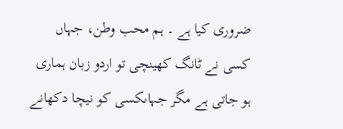ضروری کیا ہے ۔ ہم محب وطن، جہاں کسی نے ٹانگ کھینچی تو اردو زبان ہماری ہو جاتی ہے مگر جہاںکسی کو نیچا دکھانے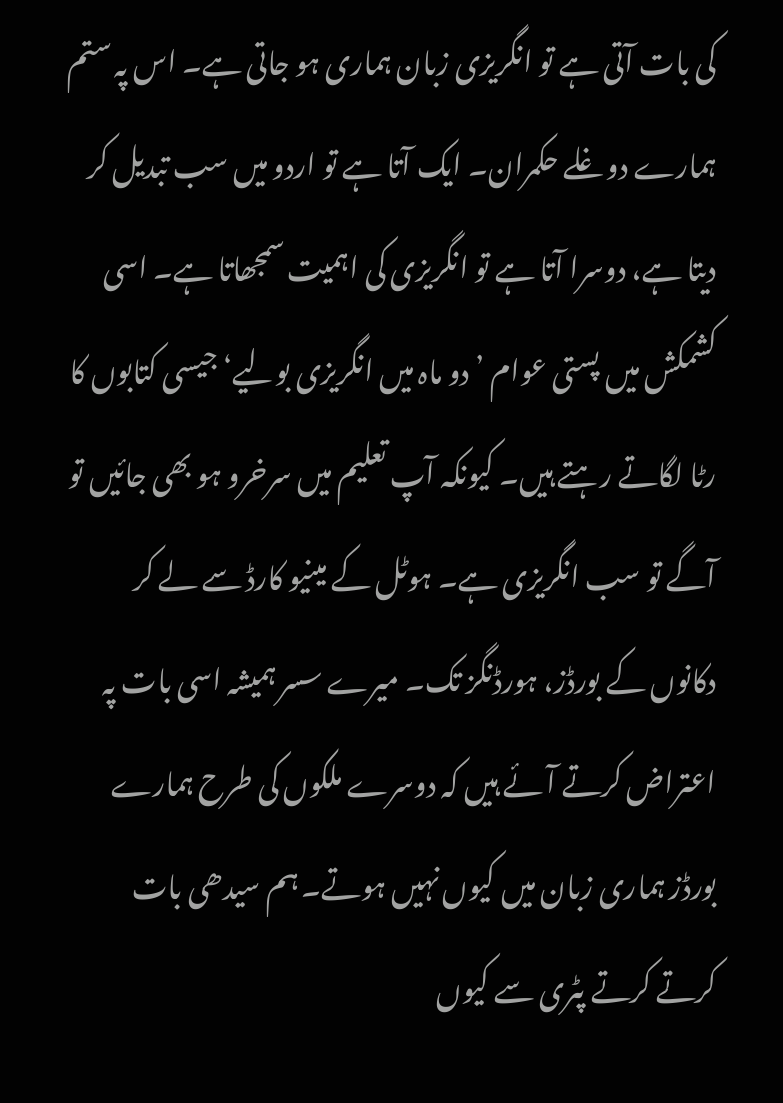کی بات آتی ہے تو انگریزی زبان ہماری ہو جاتی ہے۔ اس پہ ستم ہمارے دوغلے حکمران۔ ایک آتا ہے تو اردو میں سب تبدیل کر دیتا ہے، دوسرا آتا ہے تو انگریزی کی اہمیت سمجھاتا ہے۔ اسی کشمکش میں پستی عوام ’دو ماہ میں انگریزی بولیے‘ جیسی کتابوں کا رٹا لگاتے رہتے ہیں۔ کیونکہ آپ تعلیم میں سرخرو ہو بھی جائیں تو آگے تو سب انگریزی ہے۔ ہوٹل کے مینیو کارڈ سے لے کر دکانوں کے بورڈز، ہورڈنگز تک۔ میرے سسر ہمیشہ اسی بات پہ اعتراض کرتے آئے ہیں کہ دوسرے ملکوں کی طرح ہمارے بورڈز ہماری زبان میں کیوں نہیں ہوتے۔ ہم سیدھی بات کرتے کرتے پٹری سے کیوں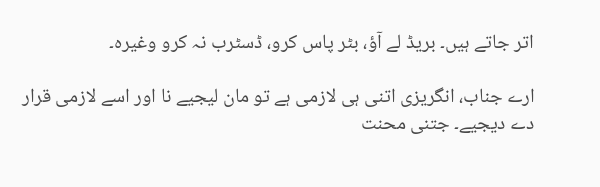اتر جاتے ہیں۔ بریڈ لے آؤ، بٹر پاس کرو، ڈسٹرب نہ کرو وغیرہ۔

ارے جناب، انگریزی اتنی ہی لازمی ہے تو مان لیجیے نا اور اسے لازمی قرار دے دیجیے۔ جتنی محنت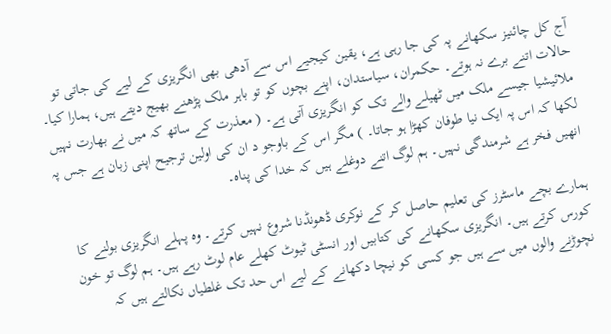آج کل چائنیز سکھانے پہ کی جا رہی ہے، یقین کیجیے اس سے آدھی بھی انگریزی کے لیے کی جاتی تو حالات اتنے برے نہ ہوتے۔ حکمران، سیاستدان، اپنے بچوں کو تو باہر ملک پڑھنے بھیج دیتے ہیں، ہمارا کیا۔ ملائیشیا جیسے ملک میں ٹھیلے والے تک کو انگریزی آتی ہے۔ ( معذرت کے ساتھ کہ میں نے بھارت نہیں لکھا کہ اس پہ ایک نیا طوفان کھڑا ہو جاتا۔ ) مگر اس کے باوجو د ان کی اولین ترجیح اپنی زبان ہے جس پہ انھیں فخر ہے شرمندگی نہیں۔ ہم لوگ اتنے دوغلے ہیں کہ خدا کی پناہ۔

ہمارے بچے ماسٹرز کی تعلیم حاصل کر کے نوکری ڈھونڈنا شروع نہیں کرتے۔ وہ پہلے انگریزی بولنے کا کورس کرتے ہیں۔ انگریزی سکھانے کی کتابیں اور انسٹی ٹیوٹ کھلے عام لوٹ رہے ہیں۔ ہم لوگ تو خون نچوڑنے والوں میں سے ہیں جو کسی کو نیچا دکھانے کے لیے اس حد تک غلطیاں نکالتے ہیں کہ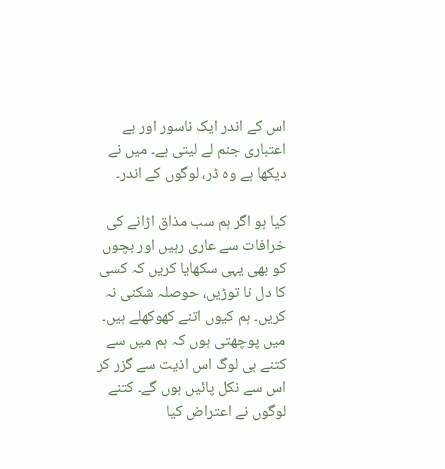اس کے اندر ایک ناسور اور بے اعتباری جنم لے لیتی ہے۔ میں نے دیکھا ہے وہ ڈر، لوگوں کے اندر۔

کیا ہو اگر ہم سب مذاق اڑانے کی خرافات سے عاری رہیں اور بچوں کو بھی یہی سکھایا کریں کہ کسی کا دل نا توڑیں، حوصلہ شکنی نہ کریں۔ ہم کیوں اتنے کھوکھلے ہیں۔ میں پوچھتی ہوں کہ ہم میں سے کتنے ہی لوگ اس اذیت سے گزر کر اس سے نکل پائیں ہوں گے۔ کتنے لوگوں نے اعتراض کیا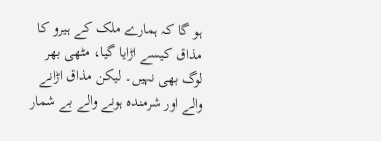ہو گا کہ ہمارے ملک کے ہیرو کا مذاق کیسے اڑایا گیا، مٹھی بھر لوگ بھی نہیں۔ لیکن مذاق اڑانے والے اور شرمندہ ہونے والے بے شمار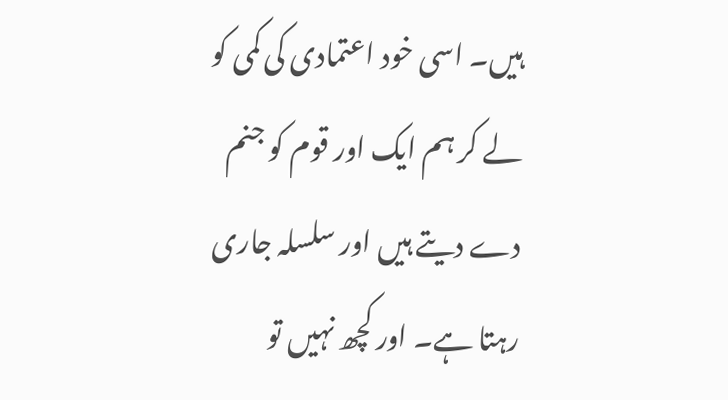ہیں۔ اسی خود اعتمادی کی کمی کو لے کر ہم ایک اور قوم کو جنم دے دیتے ہیں اور سلسلہ جاری رہتا ہے۔ اور کچھ نہیں تو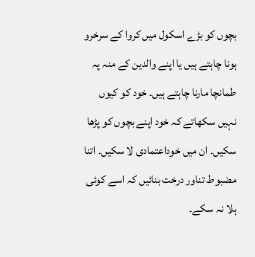بچوں کو بڑے اسکول میں کروا کے سرخرو ہونا چاہتے ہیں یا اپنے والدین کے منہ پہ طمانچا مارنا چاہتے ہیں۔ خود کو کیوں نہیں سکھاتے کہ خود اپنے بچوں کو پڑھا سکیں۔ ان میں خوداعتمادی لا سکیں۔ اتنا مضبوط تناور درخت بنائیں کہ اسے کوئی ہلا نہ سکے۔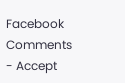Facebook Comments - Accept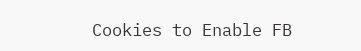Cookies to Enable FB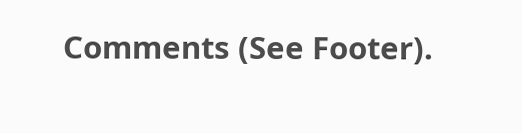Comments (See Footer).